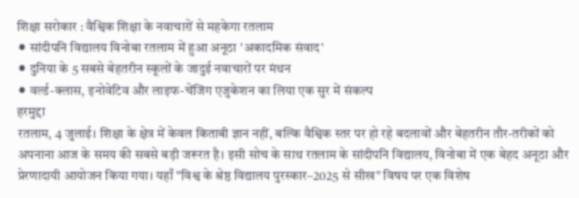शिक्षा सरोकार : वैश्विक शिक्षा के नवाचारों से महकेगा रतलाम
⚫ सांदीपनि विद्यालय विनोबा रतलाम में हुआ अनूठा 'अकादमिक संवाद'
⚫ दुनिया के 5 सबसे बेहतरीन स्कूलों के जादुई नवाचारों पर मंथन
⚫ वर्ल्ड-क्लास, इनोवेटिव और लाइफ-चेंजिंग एजुकेशन का लिया एक सुर में संकल्प
हरमुद्दा
रतलाम, 4 जुलाई। शिक्षा के क्षेत्र में केवल किताबी ज्ञान नहीं, बल्कि वैश्विक स्तर पर हो रहे बदलावों और बेहतरीन तौर-तरीकों को अपनाना आज के समय की सबसे बड़ी जरूरत है। इसी सोच के साथ रतलाम के सांदीपनि विद्यालय, विनोबा में एक बेहद अनूठा और प्रेरणादायी आयोजन किया गया। यहाँ "विश्व के श्रेष्ठ विद्यालय पुरस्कार–2025 से सीख" विषय पर एक विशेष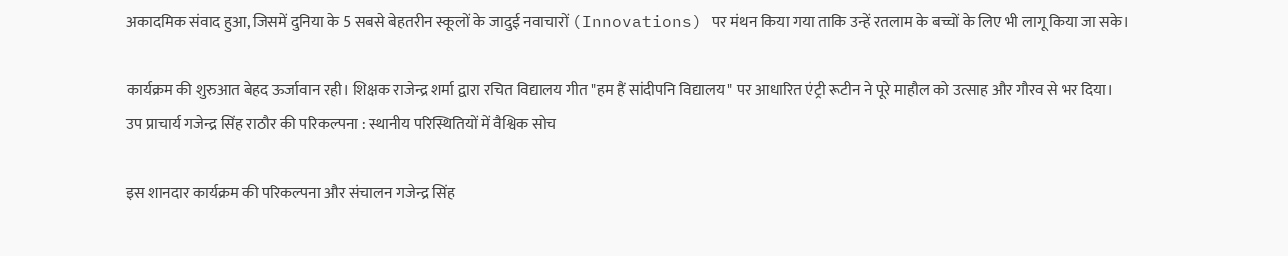अकादमिक संवाद हुआ, जिसमें दुनिया के 5 सबसे बेहतरीन स्कूलों के जादुई नवाचारों (Innovations) पर मंथन किया गया ताकि उन्हें रतलाम के बच्चों के लिए भी लागू किया जा सके।

कार्यक्रम की शुरुआत बेहद ऊर्जावान रही। शिक्षक राजेन्द्र शर्मा द्वारा रचित विद्यालय गीत "हम हैं सांदीपनि विद्यालय" पर आधारित एंट्री रूटीन ने पूरे माहौल को उत्साह और गौरव से भर दिया।
उप प्राचार्य गजेन्द्र सिंह राठौर की परिकल्पना : स्थानीय परिस्थितियों में वैश्विक सोच

इस शानदार कार्यक्रम की परिकल्पना और संचालन गजेन्द्र सिंह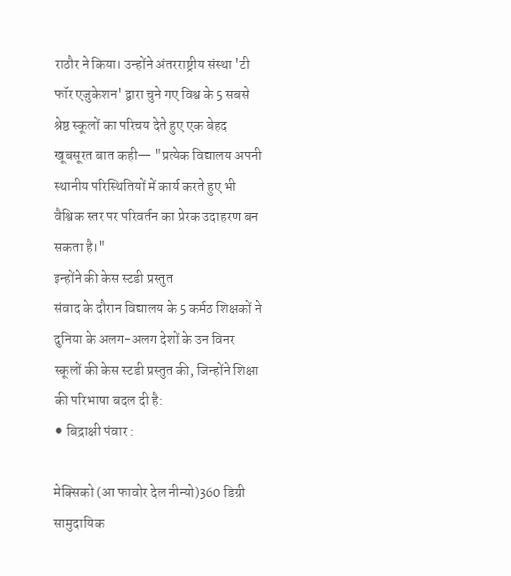राठौर ने किया। उन्होंने अंतरराष्ट्रीय संस्था 'टी फॉर एजुकेशन' द्वारा चुने गए विश्व के 5 सबसे श्रेष्ठ स्कूलों का परिचय देते हुए एक बेहद खूबसूरत बात कही— "प्रत्येक विद्यालय अपनी स्थानीय परिस्थितियों में कार्य करते हुए भी वैश्विक स्तर पर परिवर्तन का प्रेरक उदाहरण बन सकता है।"
इन्होंने की केस स्टडी प्रस्तुत
संवाद के दौरान विद्यालय के 5 कर्मठ शिक्षकों ने दुनिया के अलग-अलग देशों के उन विनर स्कूलों की केस स्टडी प्रस्तुत की, जिन्होंने शिक्षा की परिभाषा बदल दी है:
⚫ बिद्राक्षी पंवार :

मेक्सिको (आ फावोर देल नीन्यो)360 डिग्री सामुदायिक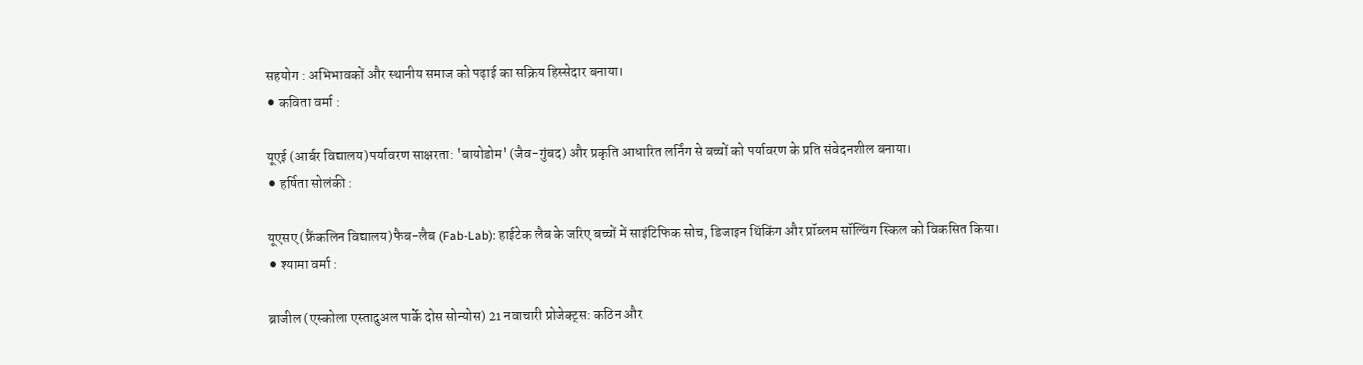सहयोग : अभिभावकों और स्थानीय समाज को पढ़ाई का सक्रिय हिस्सेदार बनाया।
⚫ कविता वर्मा :

यूएई (आर्बर विद्यालय)पर्यावरण साक्षरता: 'बायोडोम' (जैव-गुंबद) और प्रकृति आधारित लर्निंग से बच्चों को पर्यावरण के प्रति संवेदनशील बनाया।
⚫ हर्षिता सोलंकी :

यूएसए (फ्रैंकलिन विद्यालय)फैब-लैब (Fab-Lab): हाईटेक लैब के जरिए बच्चों में साइंटिफिक सोच, डिजाइन थिंकिंग और प्रॉब्लम सॉल्विंग स्किल को विकसित किया।
⚫ श्यामा वर्मा :

ब्राजील (एस्कोला एस्तादुअल पार्के दोस सोन्योस) 21 नवाचारी प्रोजेक्ट्स: कठिन और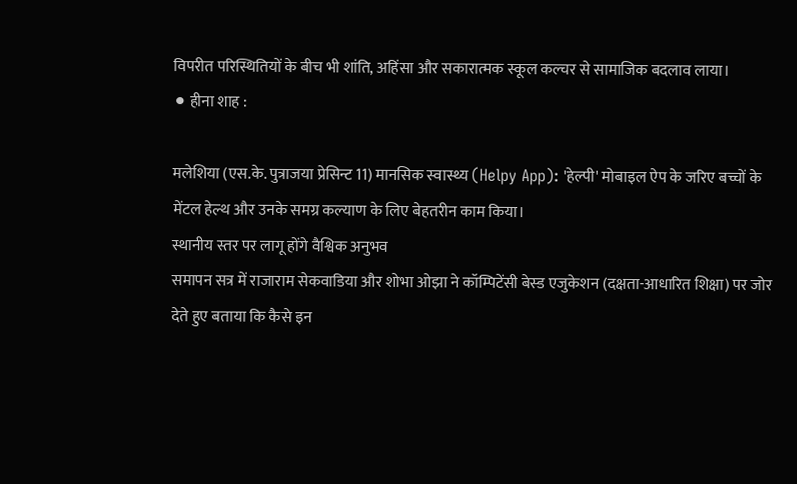विपरीत परिस्थितियों के बीच भी शांति, अहिंसा और सकारात्मक स्कूल कल्चर से सामाजिक बदलाव लाया।
⚫ हीना शाह :

मलेशिया (एस.के. पुत्राजया प्रेसिन्ट 11) मानसिक स्वास्थ्य (Helpy App): 'हेल्पी' मोबाइल ऐप के जरिए बच्चों के मेंटल हेल्थ और उनके समग्र कल्याण के लिए बेहतरीन काम किया।
स्थानीय स्तर पर लागू होंगे वैश्विक अनुभव
समापन सत्र में राजाराम सेकवाडिया और शोभा ओझा ने कॉम्पिटेंसी बेस्ड एजुकेशन (दक्षता-आधारित शिक्षा) पर जोर देते हुए बताया कि कैसे इन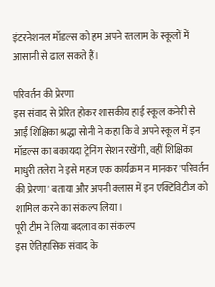इंटरनेशनल मॉडल्स को हम अपने रतलाम के स्कूलों में आसानी से ढाल सकते हैं।

परिवर्तन की प्रेरणा
इस संवाद से प्रेरित होकर शासकीय हाई स्कूल कनेरी से आईं शिक्षिका श्रद्धा सोनी ने कहा कि वे अपने स्कूल में इन मॉडल्स का बकायदा ट्रेनिंग सेशन रखेंगी, वहीं शिक्षिका माधुरी तलेरा ने इसे महज एक कार्यक्रम न मानकर 'परिवर्तन की प्रेरणा' बताया और अपनी क्लास में इन एक्टिविटीज को शामिल करने का संकल्प लिया।
पूरी टीम ने लिया बदलाव का संकल्प
इस ऐतिहासिक संवाद के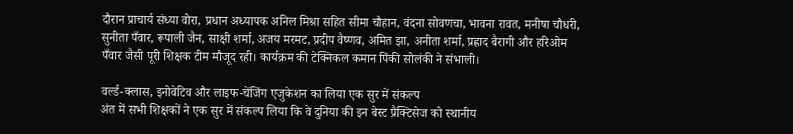दौरान प्राचार्य संध्या वोरा, प्रधान अध्यापक अनिल मिश्रा सहित सीमा चौहान, वंदना सोवणचा, भावना रावत, मनीषा चौधरी, सुनीता पँवार, रूपाली जैन, साक्षी शर्मा, अजय मरमट, प्रदीप वैष्णव, अमित झा, अनीता शर्मा, प्रह्लाद बैरागी और हरिओम पँवार जैसी पूरी शिक्षक टीम मौजूद रही। कार्यक्रम की टेक्निकल कमान पिंकी सोलंकी ने संभाली।

वर्ल्ड-क्लास, इनोवेटिव और लाइफ-चेंजिंग एजुकेशन का लिया एक सुर में संकल्प
अंत में सभी शिक्षकों ने एक सुर में संकल्प लिया कि वे दुनिया की इन बेस्ट प्रैक्टिसेज को स्थानीय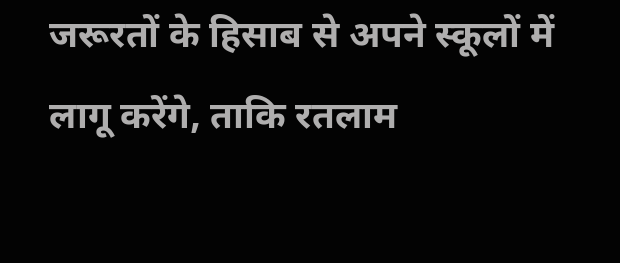जरूरतों के हिसाब से अपने स्कूलों में लागू करेंगे, ताकि रतलाम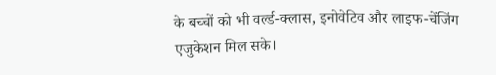के बच्चों को भी वर्ल्ड-क्लास, इनोवेटिव और लाइफ-चेंजिंग एजुकेशन मिल सके।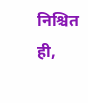निश्चित ही,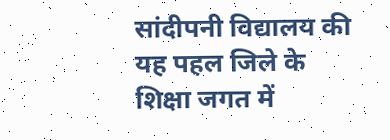सांदीपनी विद्यालय की यह पहल जिले के शिक्षा जगत में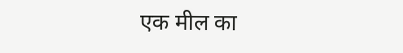एक मील का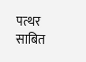पत्थर साबित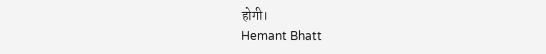होगी।
Hemant Bhatt